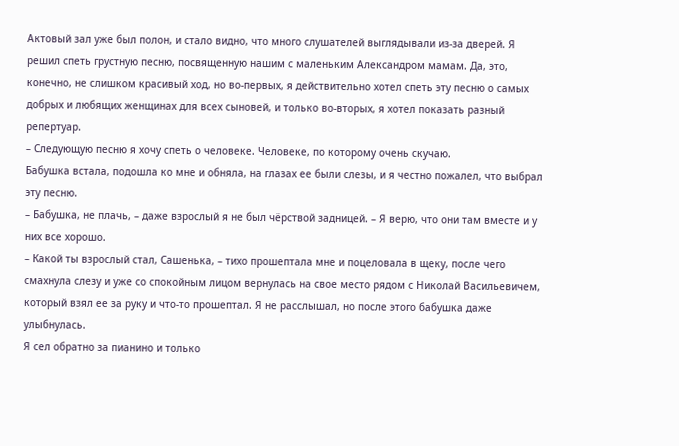Актовый зал уже был полон, и стало видно, что много слушателей выглядывали из-за дверей. Я решил спеть грустную песню, посвященную нашим с маленьким Александром мамам. Да, это, конечно, не слишком красивый ход, но во-первых, я действительно хотел спеть эту песню о самых добрых и любящих женщинах для всех сыновей, и только во-вторых, я хотел показать разный репертуар.
– Следующую песню я хочу спеть о человеке. Человеке, по которому очень скучаю.
Бабушка встала, подошла ко мне и обняла, на глазах ее были слезы, и я честно пожалел, что выбрал эту песню.
– Бабушка, не плачь, – даже взрослый я не был чёрствой задницей. – Я верю, что они там вместе и у них все хорошо.
– Какой ты взрослый стал, Сашенька, – тихо прошептала мне и поцеловала в щеку, после чего смахнула слезу и уже со спокойным лицом вернулась на свое место рядом с Николай Васильевичем, который взял ее за руку и что-то прошептал. Я не расслышал, но после этого бабушка даже улыбнулась.
Я сел обратно за пианино и только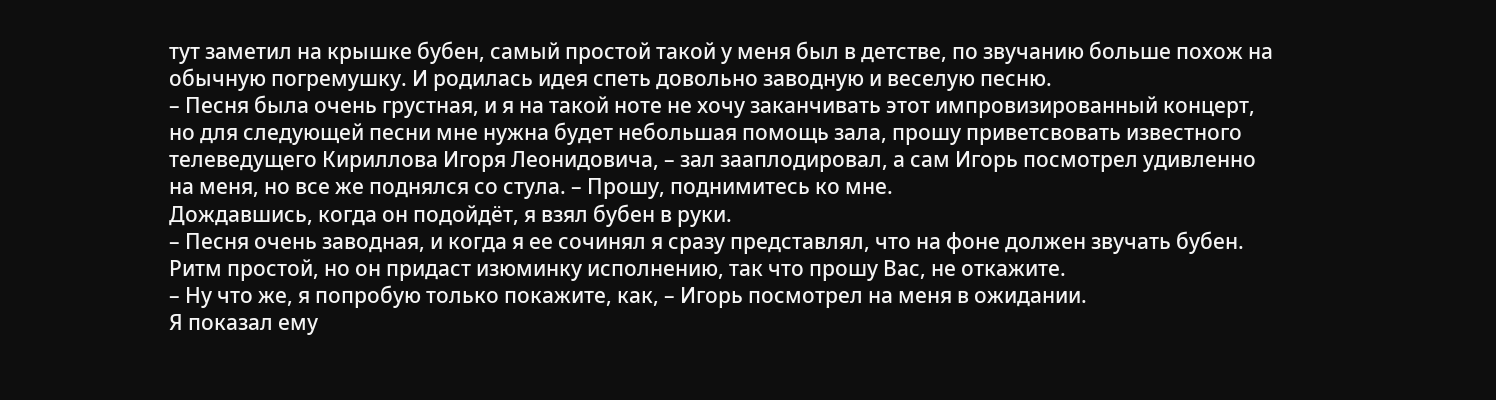тут заметил на крышке бубен, самый простой такой у меня был в детстве, по звучанию больше похож на обычную погремушку. И родилась идея спеть довольно заводную и веселую песню.
– Песня была очень грустная, и я на такой ноте не хочу заканчивать этот импровизированный концерт, но для следующей песни мне нужна будет небольшая помощь зала, прошу приветсвовать известного телеведущего Кириллова Игоря Леонидовича, – зал зааплодировал, а сам Игорь посмотрел удивленно на меня, но все же поднялся со стула. – Прошу, поднимитесь ко мне.
Дождавшись, когда он подойдёт, я взял бубен в руки.
– Песня очень заводная, и когда я ее сочинял я сразу представлял, что на фоне должен звучать бубен. Ритм простой, но он придаст изюминку исполнению, так что прошу Вас, не откажите.
– Ну что же, я попробую только покажите, как, – Игорь посмотрел на меня в ожидании.
Я показал ему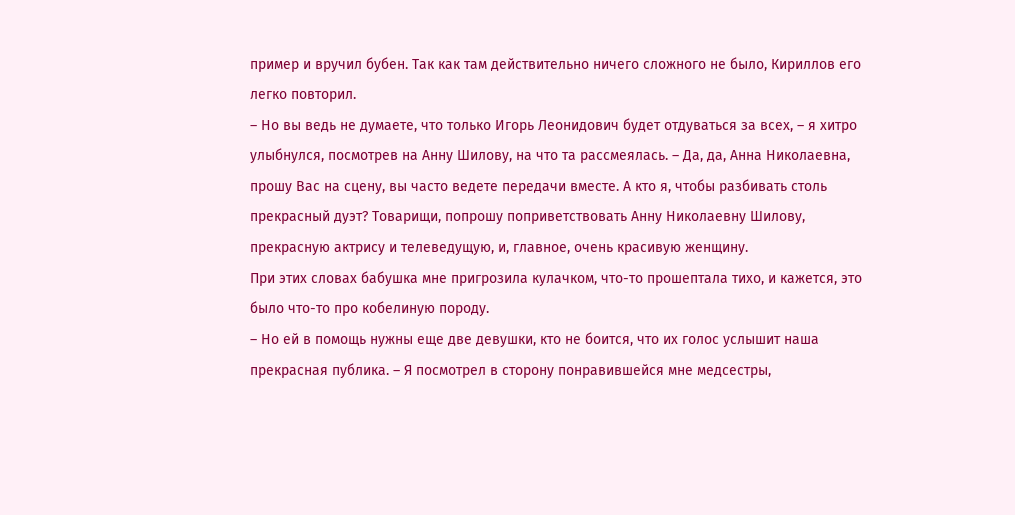пример и вручил бубен. Так как там действительно ничего сложного не было, Кириллов его легко повторил.
– Но вы ведь не думаете, что только Игорь Леонидович будет отдуваться за всех, – я хитро улыбнулся, посмотрев на Анну Шилову, на что та рассмеялась. – Да, да, Анна Николаевна, прошу Вас на сцену, вы часто ведете передачи вместе. А кто я, чтобы разбивать столь прекрасный дуэт? Товарищи, попрошу поприветствовать Анну Николаевну Шилову, прекрасную актрису и телеведущую, и, главное, очень красивую женщину.
При этих словах бабушка мне пригрозила кулачком, что-то прошептала тихо, и кажется, это было что-то про кобелиную породу.
– Но ей в помощь нужны еще две девушки, кто не боится, что их голос услышит наша прекрасная публика. – Я посмотрел в сторону понравившейся мне медсестры,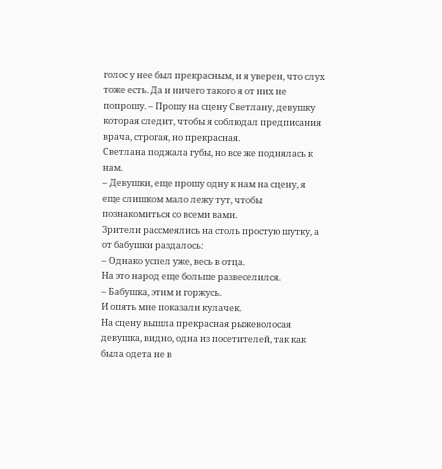голос у нее был прекрасным, и я уверен, что слух тоже есть. Да и ничего такого я от них не попрошу. – Прошу на сцену Светлану, девушку которая следит, чтобы я соблюдал предписания врача, строгая, но прекрасная.
Светлана поджала губы, но все же поднялась к нам.
– Девушки, еще прошу одну к нам на сцену, я еще слишком мало лежу тут, чтобы познакомиться со всеми вами.
Зрители рассмеялись на столь простую шутку, а от бабушки раздалось:
– Однако успел уже, весь в отца.
На это народ еще больше развеселился.
– Бабушка, этим и горжусь.
И опять мне показали кулачек.
На сцену вышла прекрасная рыжеволосая девушка, видно, одна из посетителей, так как была одета не в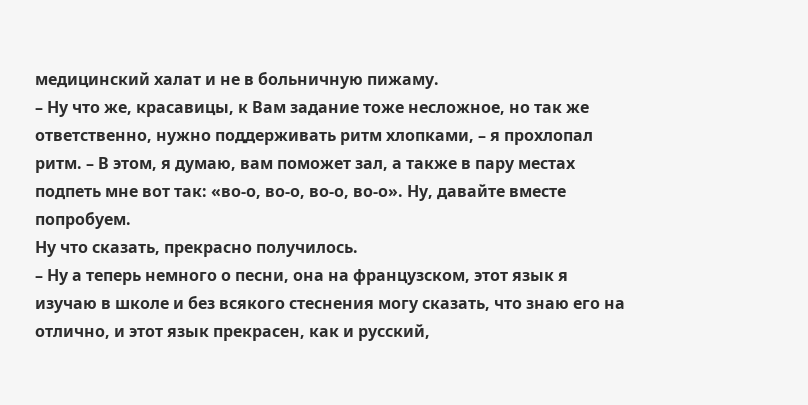медицинский халат и не в больничную пижаму.
– Ну что же, красавицы, к Вам задание тоже несложное, но так же ответственно, нужно поддерживать ритм хлопками, – я прохлопал ритм. – В этом, я думаю, вам поможет зал, а также в пару местах подпеть мне вот так: «во-о, во-о, во-о, во-о». Ну, давайте вместе попробуем.
Ну что сказать, прекрасно получилось.
– Ну а теперь немного о песни, она на французском, этот язык я изучаю в школе и без всякого стеснения могу сказать, что знаю его на отлично, и этот язык прекрасен, как и русский,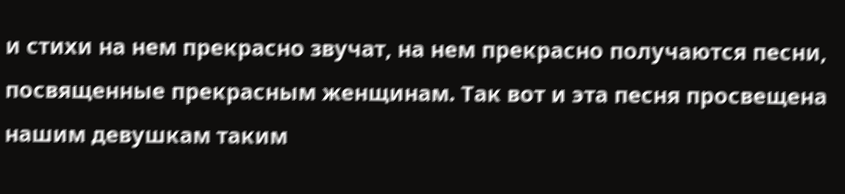и стихи на нем прекрасно звучат, на нем прекрасно получаются песни, посвященные прекрасным женщинам. Так вот и эта песня просвещена нашим девушкам таким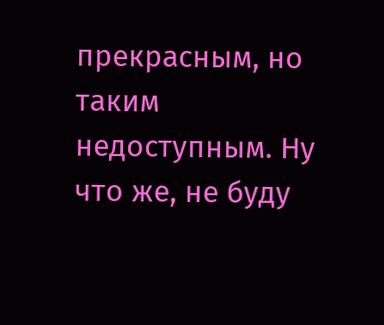прекрасным, но таким недоступным. Ну что же, не буду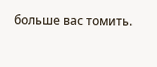больше вас томить.